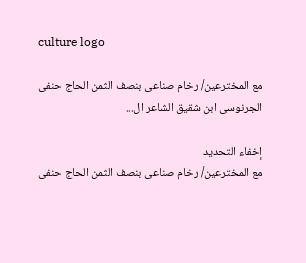culture logo

مع المخترعين/ رخام صناعى بنصف الثمن الحاج حنفى الجرنوسى ابن شقيق الشاعر ال...

إخفاء التحديد
مع المخترعين/ رخام صناعى بنصف الثمن الحاج حنفى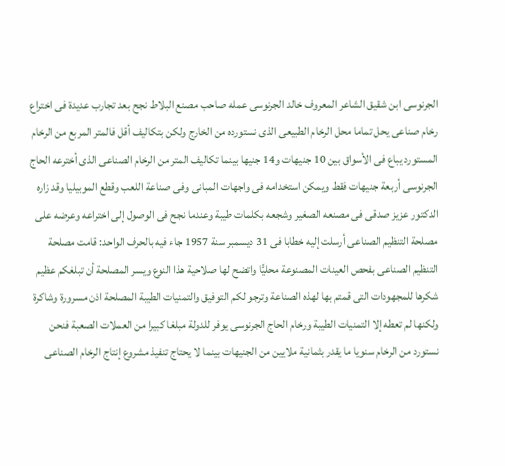الجرنوسى ابن شقيق الشاعر المعروف خالد الجرنوسى عمله صاحب مصنع البلاط نجح بعد تجارب عديدة فى اختراع رخام صناعى يحل تماما محل الرخام الطبيعى الذى نستورده من الخارج ولكن بتكاليف أقل فالمتر المربع من الرخام المستورد يباع فى الأسواق بين 10 جنيهات و14 جنيها بينما تكاليف المتر من الرخام الصناعى الذى أخترعه الحاج الجرنوسى أربعة جنيهات فقط ويمكن استخدامه فى واجهات المبانى وفى صناعة اللعب وقطع الموبيليا وقد زاره الدكتور عزيز صدقى فى مصنعه الصغير وشجعه بكلمات طيبة وعندما نجح فى الوصول إلى اختراعه وعرضه على مصلحة التنظيم الصناعى أرسلت إليه خطابا فى 31 ديسمبر سنة 1957 جاء فيه بالحرف الواحد: قامت مصلحة التنظيم الصناعى بفحص العينات المصنوعة محليًّا واتضح لها صلاحية هذا النوع ويسر المصلحة أن تبلغكم عظيم شكرها للمجهودات التى قمتم بها لهذه الصناعة وترجو لكم التوفيق والتمنيات الطيبة المصلحة اذن مسرورة وشاكرة ولكنها لم تعطه إلا التمنيات الطيبة ورخام الحاج الجرنوسى يوفر للدولة مبلغا كبيرا من العملات الصعبة فنحن نستورد من الرخام سنويا ما يقدر بثمانية ملايين من الجنيهات بينما لا يحتاج تنفيذ مشروع إنتاج الرخام الصناعى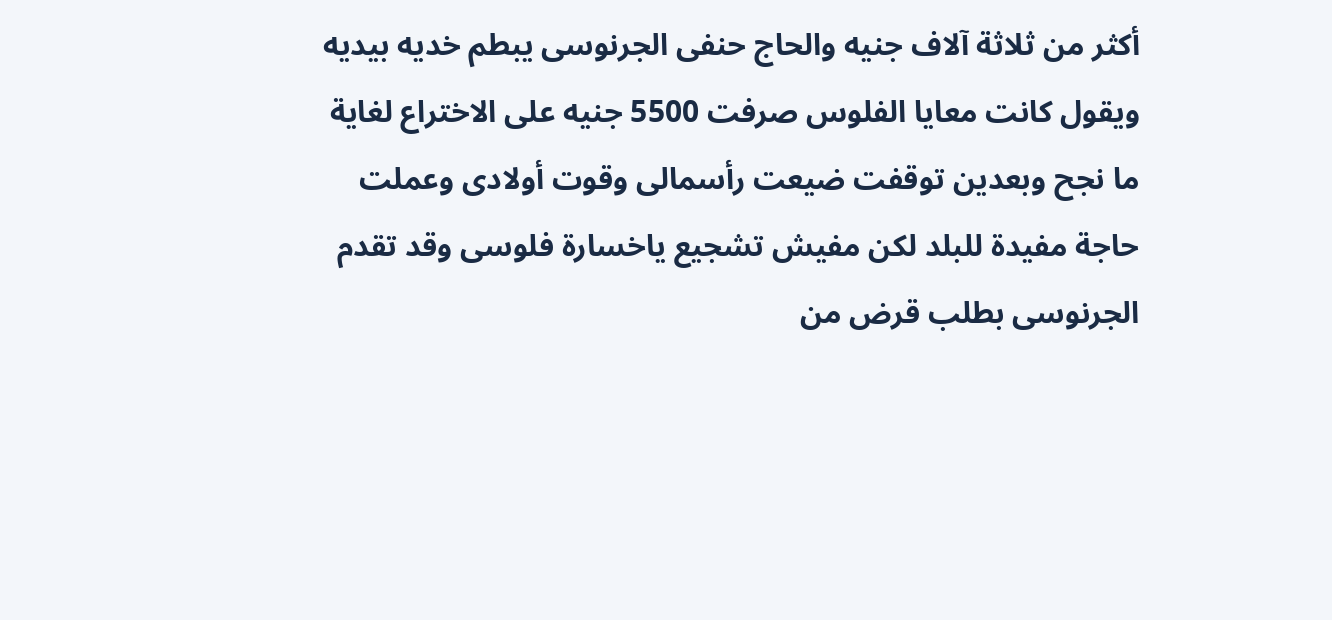أكثر من ثلاثة آلاف جنيه والحاج حنفى الجرنوسى يبطم خديه بيديه ويقول كانت معايا الفلوس صرفت 5500 جنيه على الاختراع لغاية ما نجح وبعدين توقفت ضيعت رأسمالى وقوت أولادى وعملت حاجة مفيدة للبلد لكن مفيش تشجيع ياخسارة فلوسى وقد تقدم الجرنوسى بطلب قرض من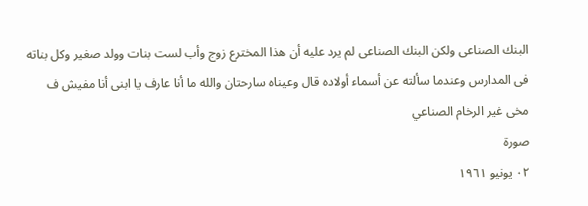البنك الصناعى ولكن البنك الصناعى لم يرد عليه أن هذا المخترع زوج وأب لست بنات وولد صغير وكل بناته فى المدارس وعندما سألته عن أسماء أولاده قال وعيناه سارحتان والله ما أنا عارف يا ابنى أنا مفيش ف مخى غير الرخام الصناعي
صورة
٠۲ يونيو ١٩٦١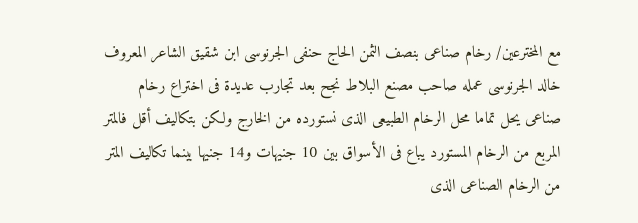مع المخترعين/ رخام صناعى بنصف الثمن الحاج حنفى الجرنوسى ابن شقيق الشاعر المعروف خالد الجرنوسى عمله صاحب مصنع البلاط نجح بعد تجارب عديدة فى اختراع رخام صناعى يحل تماما محل الرخام الطبيعى الذى نستورده من الخارج ولكن بتكاليف أقل فالمتر المربع من الرخام المستورد يباع فى الأسواق بين 10 جنيهات و14 جنيها بينما تكاليف المتر من الرخام الصناعى الذى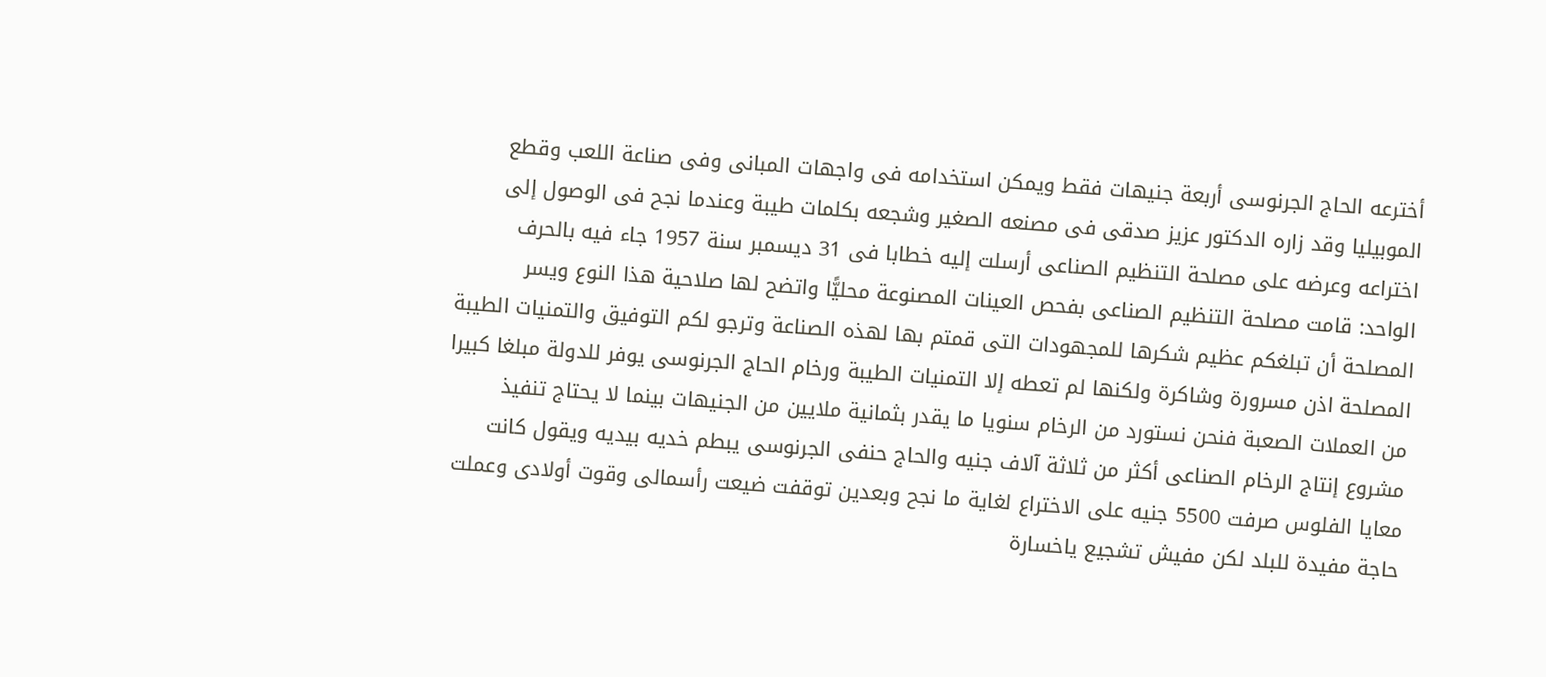أخترعه الحاج الجرنوسى أربعة جنيهات فقط ويمكن استخدامه فى واجهات المبانى وفى صناعة اللعب وقطع الموبيليا وقد زاره الدكتور عزيز صدقى فى مصنعه الصغير وشجعه بكلمات طيبة وعندما نجح فى الوصول إلى اختراعه وعرضه على مصلحة التنظيم الصناعى أرسلت إليه خطابا فى 31 ديسمبر سنة 1957 جاء فيه بالحرف الواحد: قامت مصلحة التنظيم الصناعى بفحص العينات المصنوعة محليًّا واتضح لها صلاحية هذا النوع ويسر المصلحة أن تبلغكم عظيم شكرها للمجهودات التى قمتم بها لهذه الصناعة وترجو لكم التوفيق والتمنيات الطيبة المصلحة اذن مسرورة وشاكرة ولكنها لم تعطه إلا التمنيات الطيبة ورخام الحاج الجرنوسى يوفر للدولة مبلغا كبيرا من العملات الصعبة فنحن نستورد من الرخام سنويا ما يقدر بثمانية ملايين من الجنيهات بينما لا يحتاج تنفيذ مشروع إنتاج الرخام الصناعى أكثر من ثلاثة آلاف جنيه والحاج حنفى الجرنوسى يبطم خديه بيديه ويقول كانت معايا الفلوس صرفت 5500 جنيه على الاختراع لغاية ما نجح وبعدين توقفت ضيعت رأسمالى وقوت أولادى وعملت حاجة مفيدة للبلد لكن مفيش تشجيع ياخسارة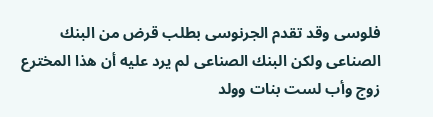فلوسى وقد تقدم الجرنوسى بطلب قرض من البنك الصناعى ولكن البنك الصناعى لم يرد عليه أن هذا المخترع زوج وأب لست بنات وولد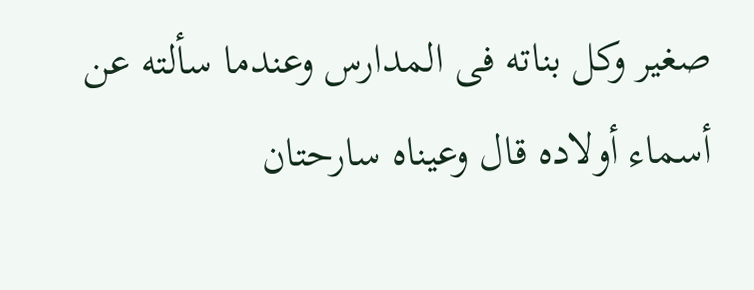صغير وكل بناته فى المدارس وعندما سألته عن أسماء أولاده قال وعيناه سارحتان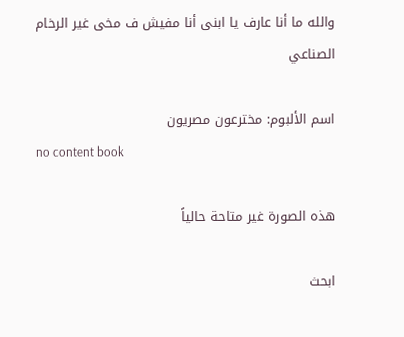والله ما أنا عارف يا ابنى أنا مفيش ف مخى غير الرخام الصناعي

اسم الألبوم: مخترعون مصريون
no content book

هذه الصورة غير متاحة حالياً

ابحث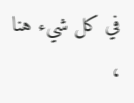في كل شيء هنا ،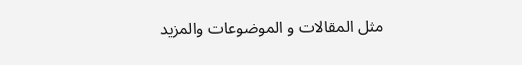مثل المقالات و الموضوعات والمزيد